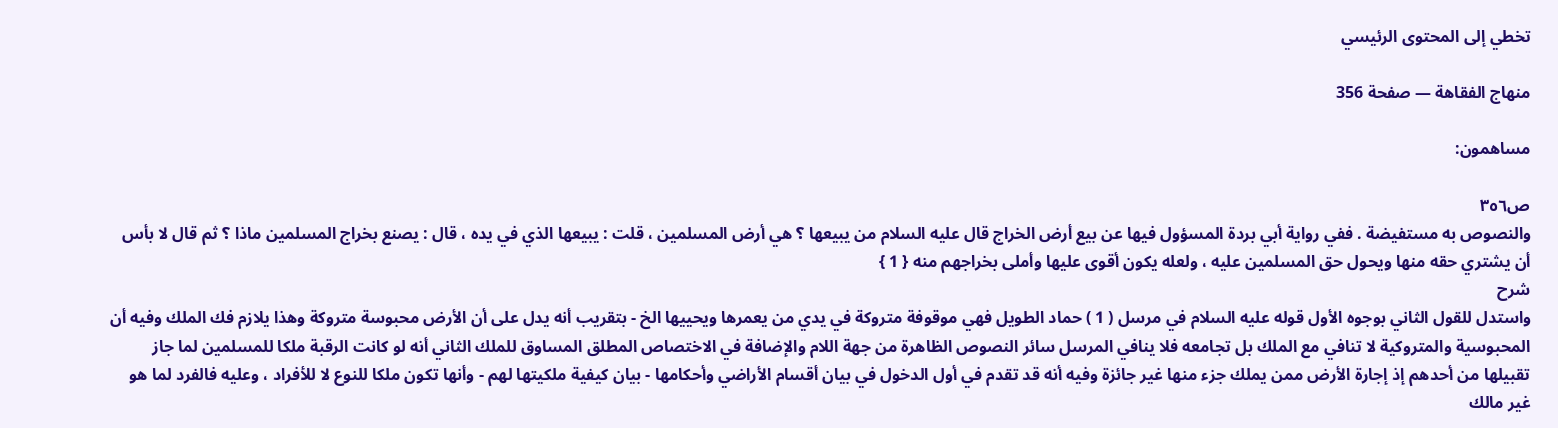تخطي إلى المحتوى الرئيسي

منهاج الفقاهة — صفحة 356

مساهمون:

ص٣٥٦
والنصوص به مستفيضة . ففي رواية أبي بردة المسؤول فيها عن بيع أرض الخراج قال عليه السلام من يبيعها ؟ هي أرض المسلمين ، قلت : يبيعها الذي في يده ، قال : يصنع بخراج المسلمين ماذا ؟ ثم قال لا بأس أن يشتري حقه منها ويحول حق المسلمين عليه ، ولعله يكون أقوى عليها وأملى بخراجهم منه { 1 }
شرح
واستدل للقول الثاني بوجوه الأول قوله عليه السلام في مرسل ( 1 ) حماد الطويل فهي موقوفة متروكة في يدي من يعمرها ويحييها الخ - بتقريب أنه يدل على أن الأرض محبوسة متروكة وهذا يلازم فك الملك وفيه أن المحبوسية والمتروكية لا تنافي مع الملك بل تجامعه فلا ينافي المرسل سائر النصوص الظاهرة من جهة اللام والإضافة في الاختصاص المطلق المساوق للملك الثاني أنه لو كانت الرقبة ملكا للمسلمين لما جاز تقبيلها من أحدهم إذ إجارة الأرض ممن يملك جزء منها غير جائزة وفيه أنه قد تقدم في أول الدخول في بيان أقسام الأراضي وأحكامها - بيان كيفية ملكيتها لهم - وأنها تكون ملكا للنوع لا للأفراد ، وعليه فالفرد لما هو غير مالك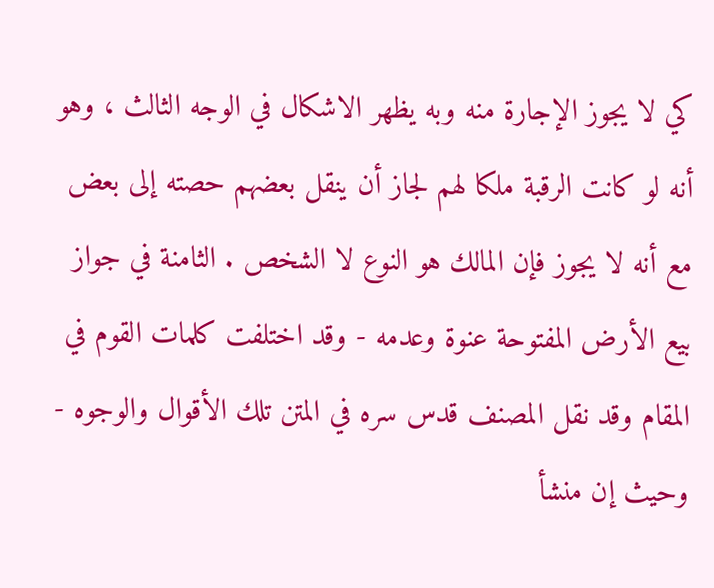كي لا يجوز الإجارة منه وبه يظهر الاشكال في الوجه الثالث ، وهو أنه لو كانت الرقبة ملكا لهم لجاز أن ينقل بعضهم حصته إلى بعض مع أنه لا يجوز فإن المالك هو النوع لا الشخص . الثامنة في جواز بيع الأرض المفتوحة عنوة وعدمه - وقد اختلفت كلمات القوم في المقام وقد نقل المصنف قدس سره في المتن تلك الأقوال والوجوه - وحيث إن منشأ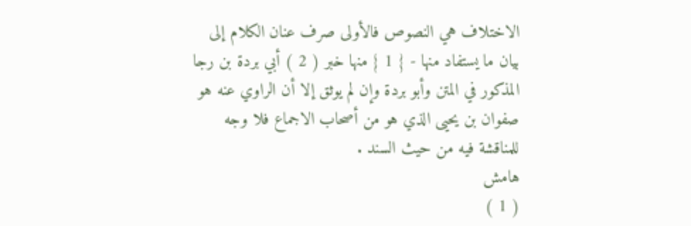الاختلاف هي النصوص فالأولى صرف عنان الكلام إلى بيان ما يستفاد منها - { 1 } منها خبر ( 2 ) أبي بردة بن رجا المذكور في المتن وأبو بردة وإن لم يوثق إلا أن الراوي عنه هو صفوان بن يحيى الذي هو من أصحاب الاجماع فلا وجه للمناقشة فيه من حيث السند .
هامش
( 1 )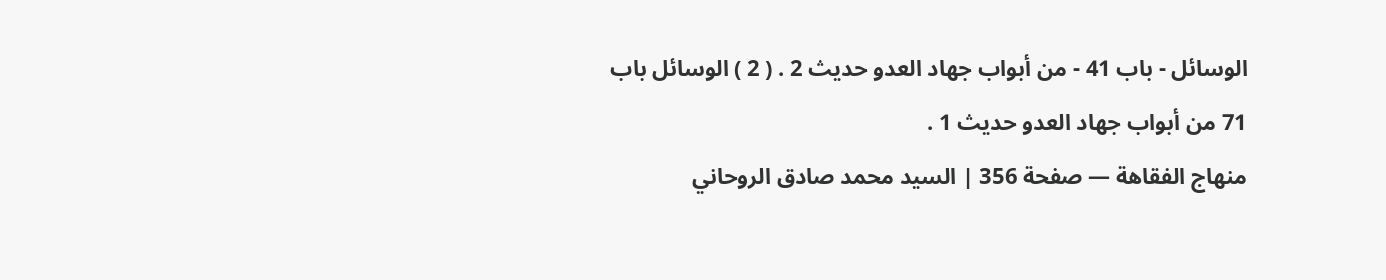الوسائل - باب 41 - من أبواب جهاد العدو حديث 2 . ( 2 ) الوسائل باب 71 من أبواب جهاد العدو حديث 1 .
منهاج الفقاهة — صفحة 356 | السيد محمد صادق الروحاني